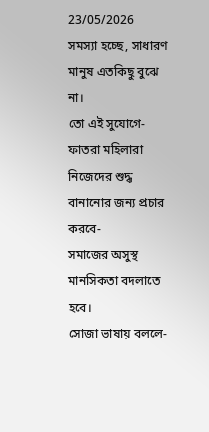23/05/2026
সমস্যা হচ্ছে, সাধারণ মানুষ এতকিছু বুঝে না।
তো এই সুযোগে- ফাতরা মহিলারা নিজেদের শুদ্ধ বানানোর জন্য প্রচার করবে-
সমাজের অসুস্থ মানসিকতা বদলাতে হবে।
সোজা ভাষায় বললে-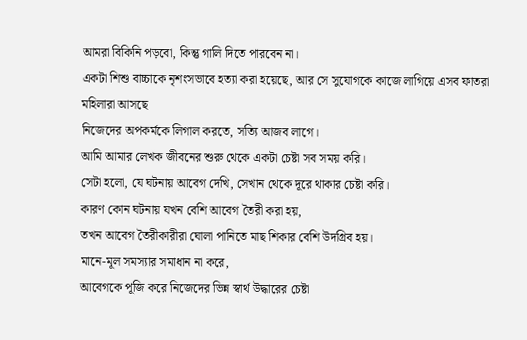আমরা বিকিনি পড়বো, কিন্তু গালি দিতে পারবেন না।
একটা শিশু বাচ্চাকে নৃশংসভাবে হত্যা করা হয়েছে, আর সে সুযোগকে কাজে লাগিয়ে এসব ফাতরা মহিলারা আসছে
নিজেদের অপকর্মকে লিগাল করতে, সত্যি আজব লাগে।
আমি আমার লেখক জীবনের শুরু থেকে একটা চেষ্টা সব সময় করি।
সেটা হলো, যে ঘটনায় আবেগ দেখি, সেখান থেকে দূরে থাকার চেষ্টা করি।
কারণ কোন ঘটনায় যখন বেশি আবেগ তৈরী করা হয়,
তখন আবেগ তৈরীকারীরা ঘোলা পানিতে মাছ শিকার বেশি উদগ্রিব হয়।
মানে-মূল সমস্যার সমাধান না করে,
আবেগকে পূজি করে নিজেদের ভিন্ন স্বার্থ উদ্ধারের চেষ্টা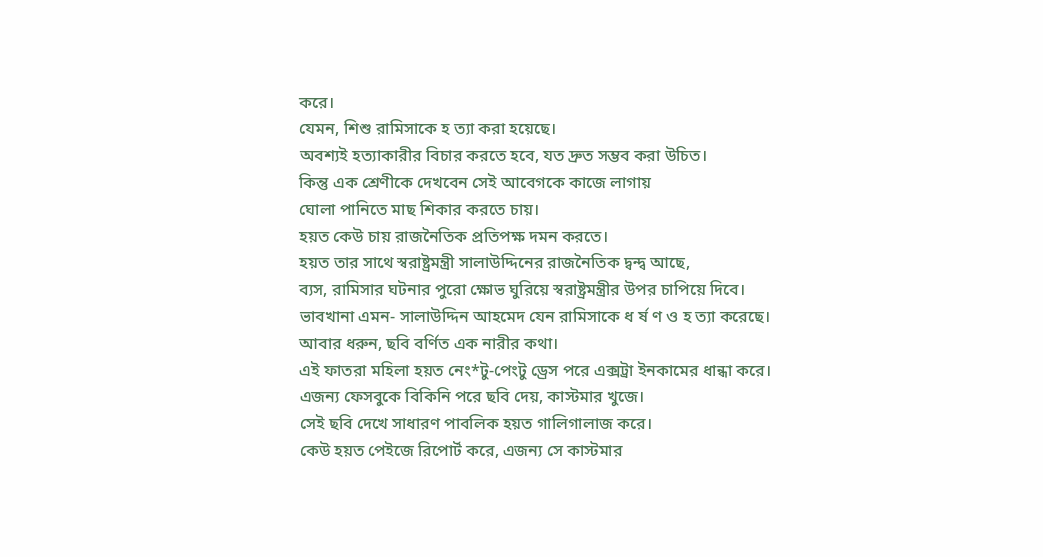করে।
যেমন, শিশু রামিসাকে হ ত্যা করা হয়েছে।
অবশ্যই হত্যাকারীর বিচার করতে হবে, যত দ্রুত সম্ভব করা উচিত।
কিন্তু এক শ্রেণীকে দেখবেন সেই আবেগকে কাজে লাগায়
ঘোলা পানিতে মাছ শিকার করতে চায়।
হয়ত কেউ চায় রাজনৈতিক প্রতিপক্ষ দমন করতে।
হয়ত তার সাথে স্বরাষ্ট্রমন্ত্রী সালাউদ্দিনের রাজনৈতিক দ্বন্দ্ব আছে,
ব্যস, রামিসার ঘটনার পুরো ক্ষোভ ঘুরিয়ে স্বরাষ্ট্রমন্ত্রীর উপর চাপিয়ে দিবে।
ভাবখানা এমন- সালাউদ্দিন আহমেদ যেন রামিসাকে ধ র্ষ ণ ও হ ত্যা করেছে।
আবার ধরুন, ছবি বর্ণিত এক নারীর কথা।
এই ফাতরা মহিলা হয়ত নেং*টু-পেংটু ড্রেস পরে এক্সট্রা ইনকামের ধান্ধা করে।
এজন্য ফেসবুকে বিকিনি পরে ছবি দেয়, কাস্টমার খুজে।
সেই ছবি দেখে সাধারণ পাবলিক হয়ত গালিগালাজ করে।
কেউ হয়ত পেইজে রিপোর্ট করে, এজন্য সে কাস্টমার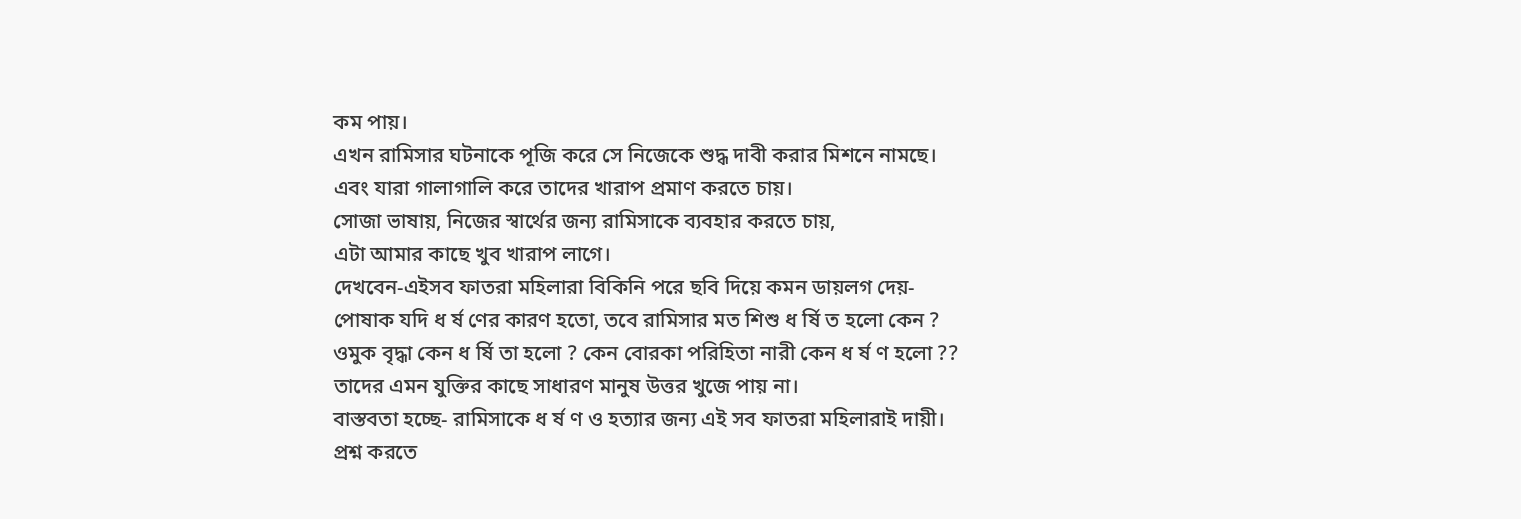কম পায়।
এখন রামিসার ঘটনাকে পূজি করে সে নিজেকে শুদ্ধ দাবী করার মিশনে নামছে।
এবং যারা গালাগালি করে তাদের খারাপ প্রমাণ করতে চায়।
সোজা ভাষায়, নিজের স্বার্থের জন্য রামিসাকে ব্যবহার করতে চায়,
এটা আমার কাছে খুব খারাপ লাগে।
দেখবেন-এইসব ফাতরা মহিলারা বিকিনি পরে ছবি দিয়ে কমন ডায়লগ দেয়-
পোষাক যদি ধ র্ষ ণের কারণ হতো, তবে রামিসার মত শিশু ধ র্ষি ত হলো কেন ?
ওমুক বৃদ্ধা কেন ধ র্ষি তা হলো ? কেন বোরকা পরিহিতা নারী কেন ধ র্ষ ণ হলো ??
তাদের এমন যুক্তির কাছে সাধারণ মানুষ উত্তর খুজে পায় না।
বাস্তবতা হচ্ছে- রামিসাকে ধ র্ষ ণ ও হত্যার জন্য এই সব ফাতরা মহিলারাই দায়ী।
প্রশ্ন করতে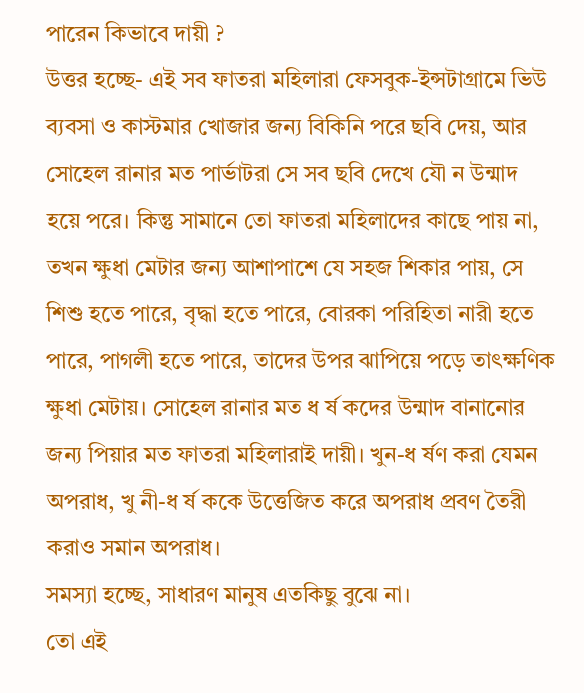পারেন কিভাবে দায়ী ?
উত্তর হচ্ছে- এই সব ফাতরা মহিলারা ফেসবুক-ইন্সটাগ্রামে ভিউ ব্যবসা ও কাস্টমার খোজার জন্য বিকিনি পরে ছবি দেয়, আর সোহেল রানার মত পার্ভাটরা সে সব ছবি দেখে যৌ ন উন্মাদ হয়ে পরে। কিন্তু সামানে তো ফাতরা মহিলাদের কাছে পায় না, তখন ক্ষুধা মেটার জন্য আশাপাশে যে সহজ শিকার পায়, সে শিশু হতে পারে, বৃদ্ধা হতে পারে, বোরকা পরিহিতা নারী হতে পারে, পাগলী হতে পারে, তাদের উপর ঝাপিয়ে পড়ে তাৎক্ষণিক ক্ষুধা মেটায়। সোহেল রানার মত ধ র্ষ কদের উন্মাদ বানানোর জন্য পিয়ার মত ফাতরা মহিলারাই দায়ী। খুন-ধ র্ষণ করা যেমন অপরাধ, খু নী-ধ র্ষ ককে উত্তেজিত করে অপরাধ প্রবণ তৈরী করাও সমান অপরাধ।
সমস্যা হচ্ছে, সাধারণ মানুষ এতকিছু বুঝে না।
তো এই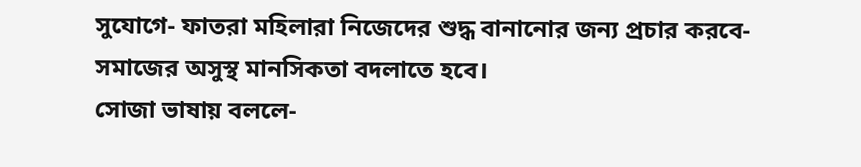সুযোগে- ফাতরা মহিলারা নিজেদের শুদ্ধ বানানোর জন্য প্রচার করবে-
সমাজের অসুস্থ মানসিকতা বদলাতে হবে।
সোজা ভাষায় বললে-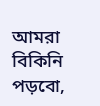আমরা বিকিনি পড়বো,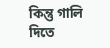কিন্তু গালি দিতে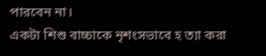পারবেন না।
একটা শিশু বাচ্চাকে নৃশংসভাবে হ ত্যা করা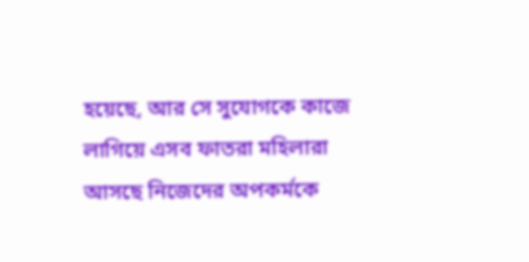হয়েছে, আর সে সুযোগকে কাজে লাগিয়ে এসব ফাতরা মহিলারা আসছে নিজেদের অপকর্মকে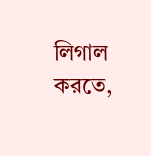লিগাল করতে,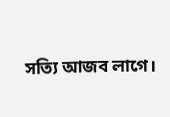সত্যি আজব লাগে।